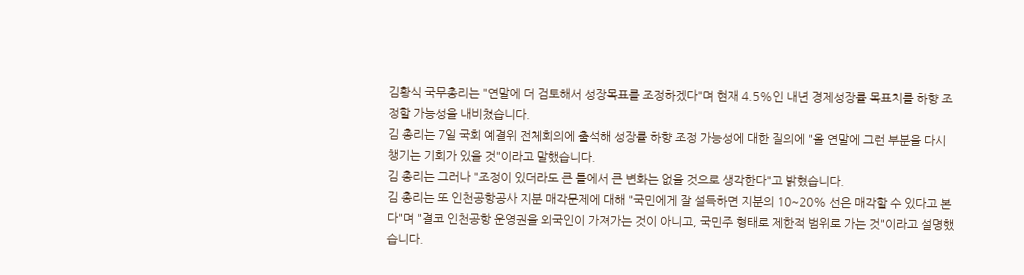김황식 국무총리는 "연말에 더 검토해서 성장목표를 조정하겠다"며 현재 4.5%인 내년 경제성장률 목표치를 하향 조정할 가능성을 내비쳤습니다.
김 총리는 7일 국회 예결위 전체회의에 출석해 성장률 하향 조정 가능성에 대한 질의에 "올 연말에 그런 부분을 다시 챙기는 기회가 있을 것"이라고 말했습니다.
김 총리는 그러나 "조정이 있더라도 큰 틀에서 큰 변화는 없을 것으로 생각한다"고 밝혔습니다.
김 총리는 또 인천공항공사 지분 매각문제에 대해 "국민에게 잘 설득하면 지분의 10~20% 선은 매각할 수 있다고 본다"며 "결코 인천공항 운영권을 외국인이 가져가는 것이 아니고, 국민주 형태로 제한적 범위로 가는 것"이라고 설명했습니다.